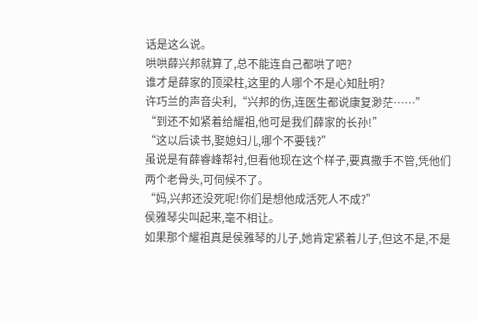话是这么说。
哄哄薛兴邦就算了,总不能连自己都哄了吧?
谁才是薛家的顶梁柱,这里的人哪个不是心知肚明?
许巧兰的声音尖利,“兴邦的伤,连医生都说康复渺茫……”
“到还不如紧着给耀祖,他可是我们薛家的长孙!”
“这以后读书,娶媳妇儿,哪个不要钱?”
虽说是有薛睿峰帮衬,但看他现在这个样子,要真撒手不管,凭他们两个老骨头,可伺候不了。
“妈,兴邦还没死呢!你们是想他成活死人不成?”
侯雅琴尖叫起来,毫不相让。
如果那个耀祖真是侯雅琴的儿子,她肯定紧着儿子,但这不是,不是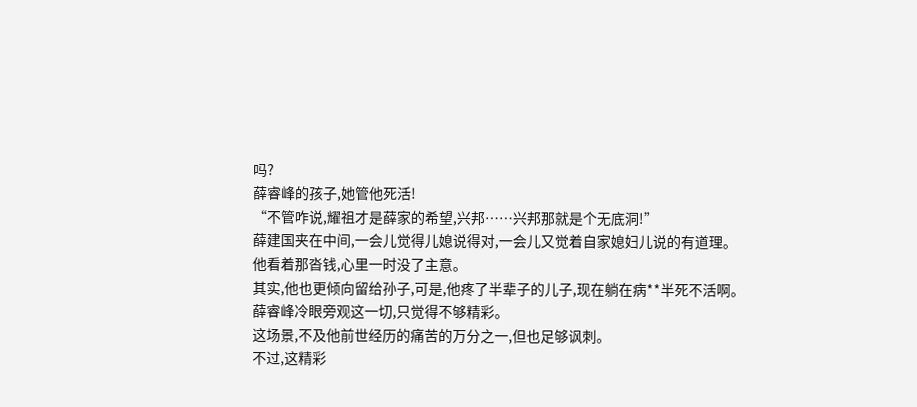吗?
薛睿峰的孩子,她管他死活!
“不管咋说,耀祖才是薛家的希望,兴邦……兴邦那就是个无底洞!”
薛建国夹在中间,一会儿觉得儿媳说得对,一会儿又觉着自家媳妇儿说的有道理。
他看着那沓钱,心里一时没了主意。
其实,他也更倾向留给孙子,可是,他疼了半辈子的儿子,现在躺在病**半死不活啊。
薛睿峰冷眼旁观这一切,只觉得不够精彩。
这场景,不及他前世经历的痛苦的万分之一,但也足够讽刺。
不过,这精彩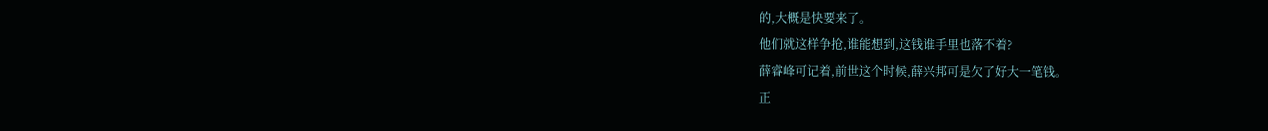的,大概是快要来了。
他们就这样争抢,谁能想到,这钱谁手里也落不着?
薛睿峰可记着,前世这个时候,薛兴邦可是欠了好大一笔钱。
正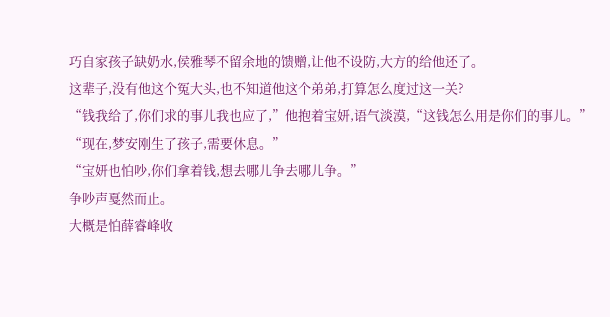巧自家孩子缺奶水,侯雅琴不留余地的馈赠,让他不设防,大方的给他还了。
这辈子,没有他这个冤大头,也不知道他这个弟弟,打算怎么度过这一关?
“钱我给了,你们求的事儿我也应了,”他抱着宝妍,语气淡漠,“这钱怎么用是你们的事儿。”
“现在,梦安刚生了孩子,需要休息。”
“宝妍也怕吵,你们拿着钱,想去哪儿争去哪儿争。”
争吵声戛然而止。
大概是怕薛睿峰收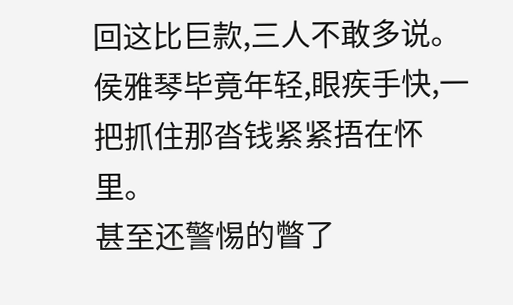回这比巨款,三人不敢多说。
侯雅琴毕竟年轻,眼疾手快,一把抓住那沓钱紧紧捂在怀里。
甚至还警惕的瞥了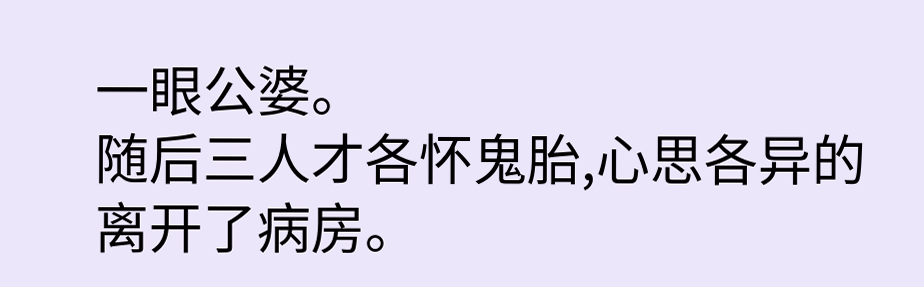一眼公婆。
随后三人才各怀鬼胎,心思各异的离开了病房。